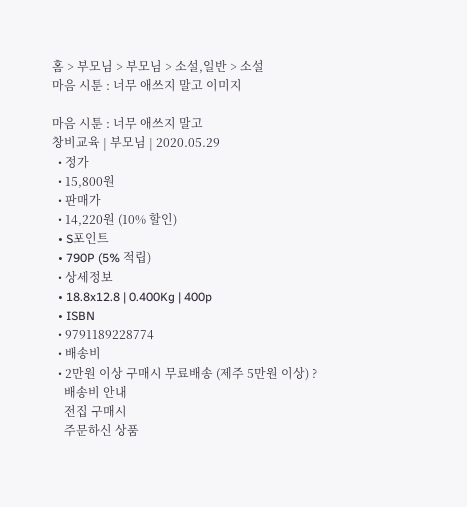홈 > 부모님 > 부모님 > 소설,일반 > 소설
마음 시툰 : 너무 애쓰지 말고 이미지

마음 시툰 : 너무 애쓰지 말고
창비교육 | 부모님 | 2020.05.29
  • 정가
  • 15,800원
  • 판매가
  • 14,220원 (10% 할인)
  • S포인트
  • 790P (5% 적립)
  • 상세정보
  • 18.8x12.8 | 0.400Kg | 400p
  • ISBN
  • 9791189228774
  • 배송비
  • 2만원 이상 구매시 무료배송 (제주 5만원 이상) ?
    배송비 안내
    전집 구매시
    주문하신 상품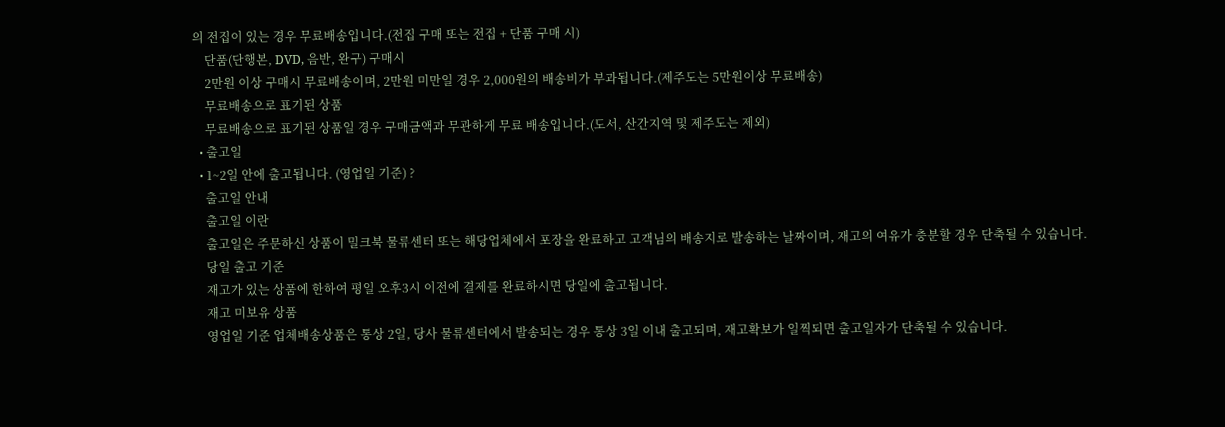의 전집이 있는 경우 무료배송입니다.(전집 구매 또는 전집 + 단품 구매 시)
    단품(단행본, DVD, 음반, 완구) 구매시
    2만원 이상 구매시 무료배송이며, 2만원 미만일 경우 2,000원의 배송비가 부과됩니다.(제주도는 5만원이상 무료배송)
    무료배송으로 표기된 상품
    무료배송으로 표기된 상품일 경우 구매금액과 무관하게 무료 배송입니다.(도서, 산간지역 및 제주도는 제외)
  • 출고일
  • 1~2일 안에 출고됩니다. (영업일 기준) ?
    출고일 안내
    출고일 이란
    출고일은 주문하신 상품이 밀크북 물류센터 또는 해당업체에서 포장을 완료하고 고객님의 배송지로 발송하는 날짜이며, 재고의 여유가 충분할 경우 단축될 수 있습니다.
    당일 출고 기준
    재고가 있는 상품에 한하여 평일 오후3시 이전에 결제를 완료하시면 당일에 출고됩니다.
    재고 미보유 상품
    영업일 기준 업체배송상품은 통상 2일, 당사 물류센터에서 발송되는 경우 통상 3일 이내 출고되며, 재고확보가 일찍되면 출고일자가 단축될 수 있습니다.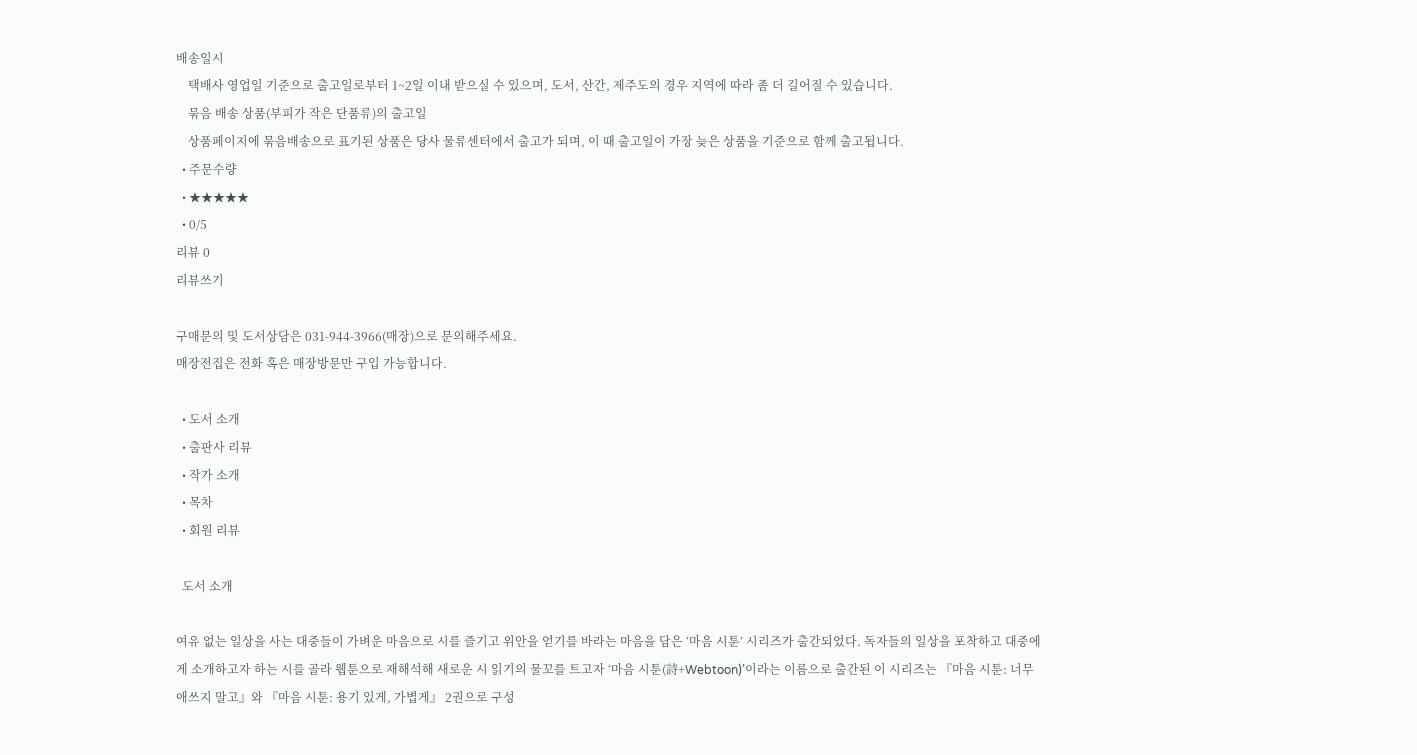배송일시
    택배사 영업일 기준으로 출고일로부터 1~2일 이내 받으실 수 있으며, 도서, 산간, 제주도의 경우 지역에 따라 좀 더 길어질 수 있습니다.
    묶음 배송 상품(부피가 작은 단품류)의 출고일
    상품페이지에 묶음배송으로 표기된 상품은 당사 물류센터에서 출고가 되며, 이 때 출고일이 가장 늦은 상품을 기준으로 함께 출고됩니다.
  • 주문수량
  • ★★★★★
  • 0/5
리뷰 0
리뷰쓰기

구매문의 및 도서상담은 031-944-3966(매장)으로 문의해주세요.
매장전집은 전화 혹은 매장방문만 구입 가능합니다.

  • 도서 소개
  • 출판사 리뷰
  • 작가 소개
  • 목차
  • 회원 리뷰

  도서 소개

여유 없는 일상을 사는 대중들이 가벼운 마음으로 시를 즐기고 위안을 얻기를 바라는 마음을 담은 ‘마음 시툰’ 시리즈가 출간되었다. 독자들의 일상을 포착하고 대중에게 소개하고자 하는 시를 골라 웹툰으로 재해석해 새로운 시 읽기의 물꼬를 트고자 ‘마음 시툰(詩+Webtoon)’이라는 이름으로 출간된 이 시리즈는 『마음 시툰: 너무 애쓰지 말고』와 『마음 시툰: 용기 있게, 가볍게』 2권으로 구성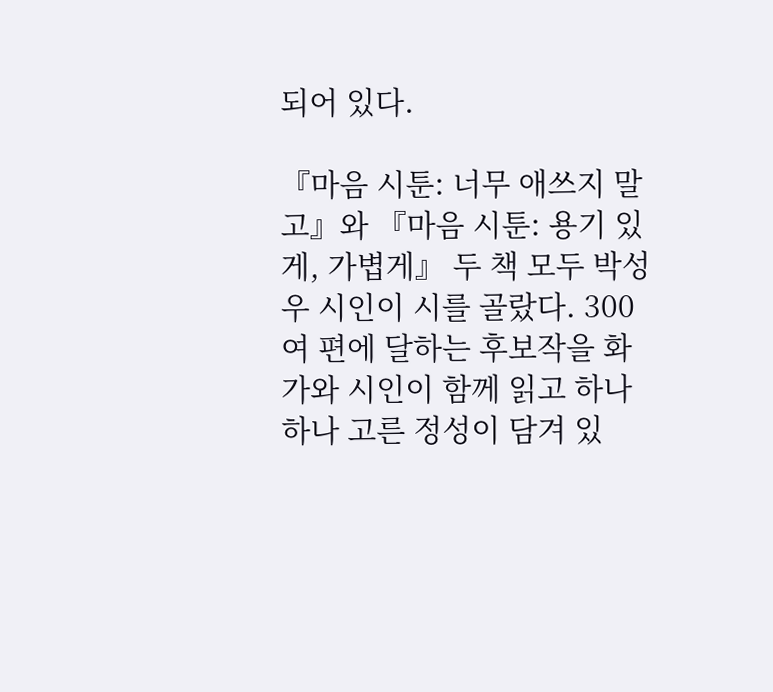되어 있다.

『마음 시툰: 너무 애쓰지 말고』와 『마음 시툰: 용기 있게, 가볍게』 두 책 모두 박성우 시인이 시를 골랐다. 300여 편에 달하는 후보작을 화가와 시인이 함께 읽고 하나하나 고른 정성이 담겨 있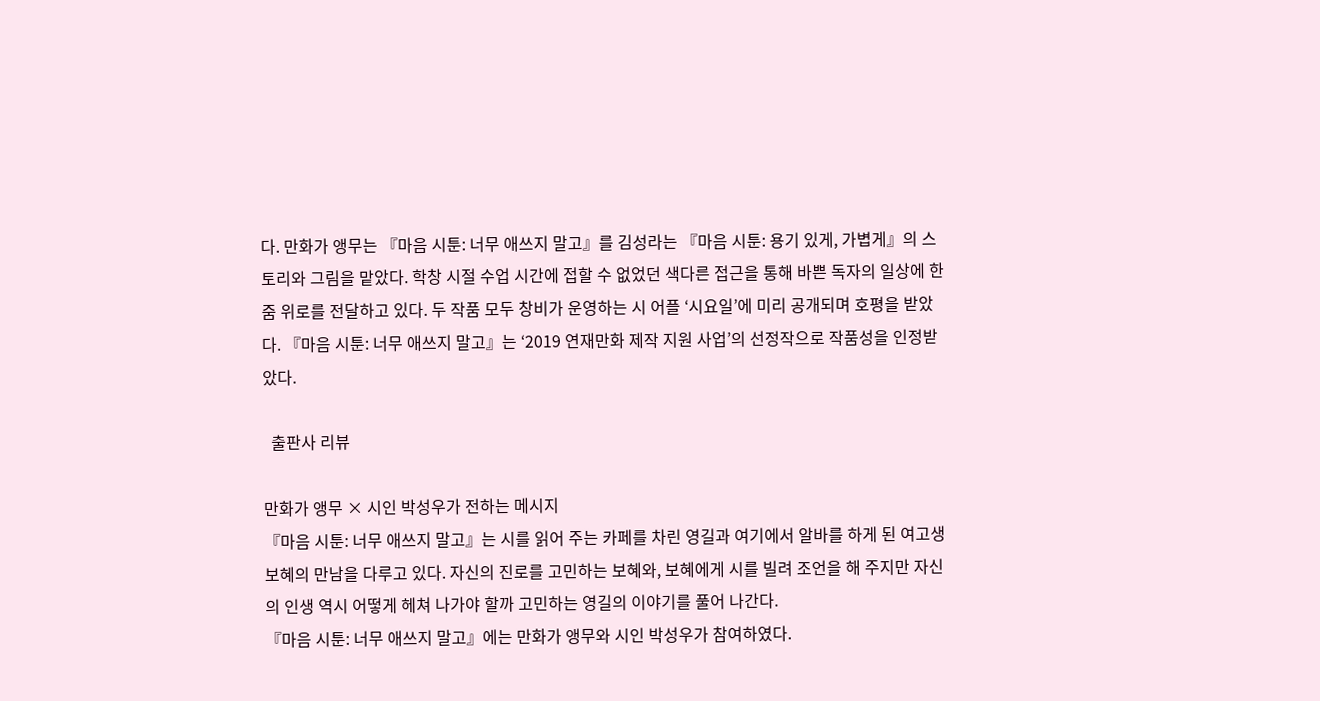다. 만화가 앵무는 『마음 시툰: 너무 애쓰지 말고』를 김성라는 『마음 시툰: 용기 있게, 가볍게』의 스토리와 그림을 맡았다. 학창 시절 수업 시간에 접할 수 없었던 색다른 접근을 통해 바쁜 독자의 일상에 한 줌 위로를 전달하고 있다. 두 작품 모두 창비가 운영하는 시 어플 ‘시요일’에 미리 공개되며 호평을 받았다. 『마음 시툰: 너무 애쓰지 말고』는 ‘2019 연재만화 제작 지원 사업’의 선정작으로 작품성을 인정받았다.

  출판사 리뷰

만화가 앵무 × 시인 박성우가 전하는 메시지
『마음 시툰: 너무 애쓰지 말고』는 시를 읽어 주는 카페를 차린 영길과 여기에서 알바를 하게 된 여고생 보혜의 만남을 다루고 있다. 자신의 진로를 고민하는 보혜와, 보혜에게 시를 빌려 조언을 해 주지만 자신의 인생 역시 어떻게 헤쳐 나가야 할까 고민하는 영길의 이야기를 풀어 나간다.
『마음 시툰: 너무 애쓰지 말고』에는 만화가 앵무와 시인 박성우가 참여하였다.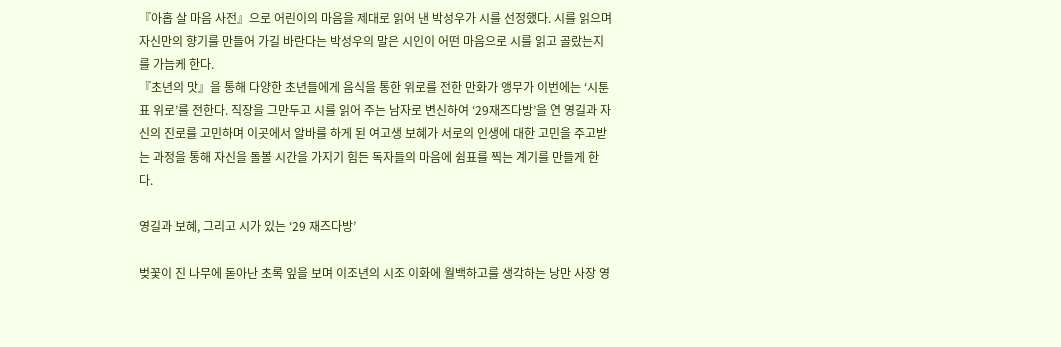『아홉 살 마음 사전』으로 어린이의 마음을 제대로 읽어 낸 박성우가 시를 선정했다. 시를 읽으며 자신만의 향기를 만들어 가길 바란다는 박성우의 말은 시인이 어떤 마음으로 시를 읽고 골랐는지를 가늠케 한다.
『초년의 맛』을 통해 다양한 초년들에게 음식을 통한 위로를 전한 만화가 앵무가 이번에는 ‘시툰 표 위로’를 전한다. 직장을 그만두고 시를 읽어 주는 남자로 변신하여 ‘29재즈다방’을 연 영길과 자신의 진로를 고민하며 이곳에서 알바를 하게 된 여고생 보혜가 서로의 인생에 대한 고민을 주고받는 과정을 통해 자신을 돌볼 시간을 가지기 힘든 독자들의 마음에 쉼표를 찍는 계기를 만들게 한다.

영길과 보혜, 그리고 시가 있는 ‘29 재즈다방’

벚꽃이 진 나무에 돋아난 초록 잎을 보며 이조년의 시조 이화에 월백하고를 생각하는 낭만 사장 영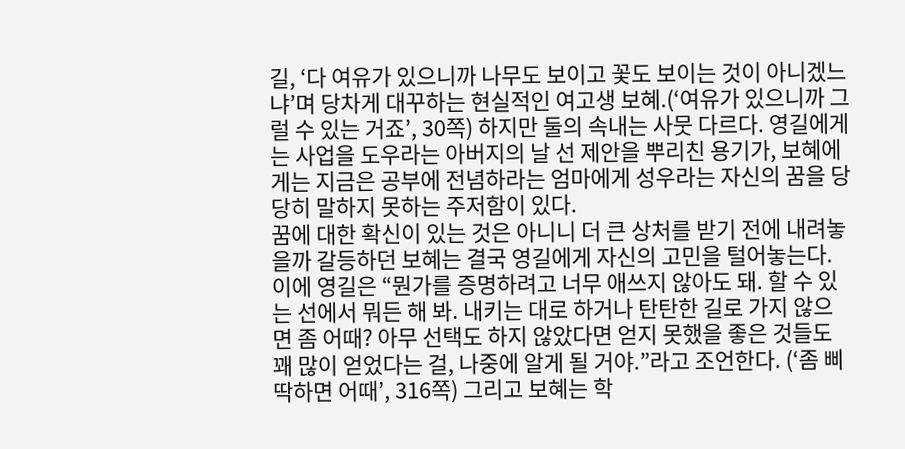길, ‘다 여유가 있으니까 나무도 보이고 꽃도 보이는 것이 아니겠느냐’며 당차게 대꾸하는 현실적인 여고생 보혜.(‘여유가 있으니까 그럴 수 있는 거죠’, 30쪽) 하지만 둘의 속내는 사뭇 다르다. 영길에게는 사업을 도우라는 아버지의 날 선 제안을 뿌리친 용기가, 보혜에게는 지금은 공부에 전념하라는 엄마에게 성우라는 자신의 꿈을 당당히 말하지 못하는 주저함이 있다.
꿈에 대한 확신이 있는 것은 아니니 더 큰 상처를 받기 전에 내려놓을까 갈등하던 보혜는 결국 영길에게 자신의 고민을 털어놓는다. 이에 영길은 “뭔가를 증명하려고 너무 애쓰지 않아도 돼. 할 수 있는 선에서 뭐든 해 봐. 내키는 대로 하거나 탄탄한 길로 가지 않으면 좀 어때? 아무 선택도 하지 않았다면 얻지 못했을 좋은 것들도 꽤 많이 얻었다는 걸, 나중에 알게 될 거야.”라고 조언한다. (‘좀 삐딱하면 어때’, 316쪽) 그리고 보혜는 학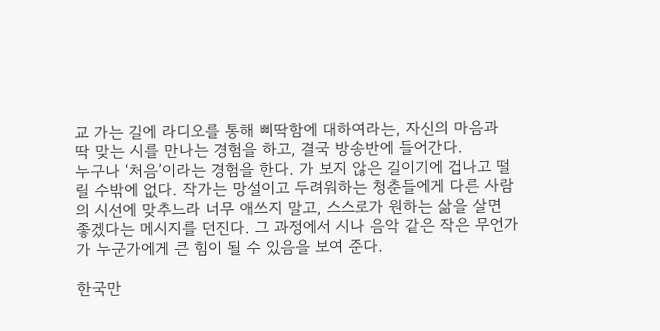교 가는 길에 라디오를 통해 삐딱함에 대하여라는, 자신의 마음과 딱 맞는 시를 만나는 경험을 하고, 결국 방송반에 들어간다.
누구나 ‘처음’이라는 경험을 한다. 가 보지 않은 길이기에 겁나고 떨릴 수밖에 없다. 작가는 망설이고 두려워하는 청춘들에게 다른 사람의 시선에 맞추느라 너무 애쓰지 말고, 스스로가 원하는 삶을 살면 좋겠다는 메시지를 던진다. 그 과정에서 시나 음악 같은 작은 무언가가 누군가에게 큰 힘이 될 수 있음을 보여 준다.

한국만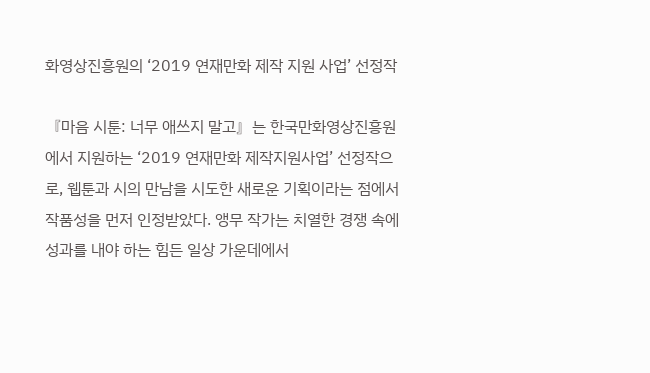화영상진흥원의 ‘2019 연재만화 제작 지원 사업’ 선정작

『마음 시툰: 너무 애쓰지 말고』는 한국만화영상진흥원에서 지원하는 ‘2019 연재만화 제작지원사업’ 선정작으로, 웹툰과 시의 만남을 시도한 새로운 기획이라는 점에서 작품성을 먼저 인정받았다. 앵무 작가는 치열한 경쟁 속에 성과를 내야 하는 힘든 일상 가운데에서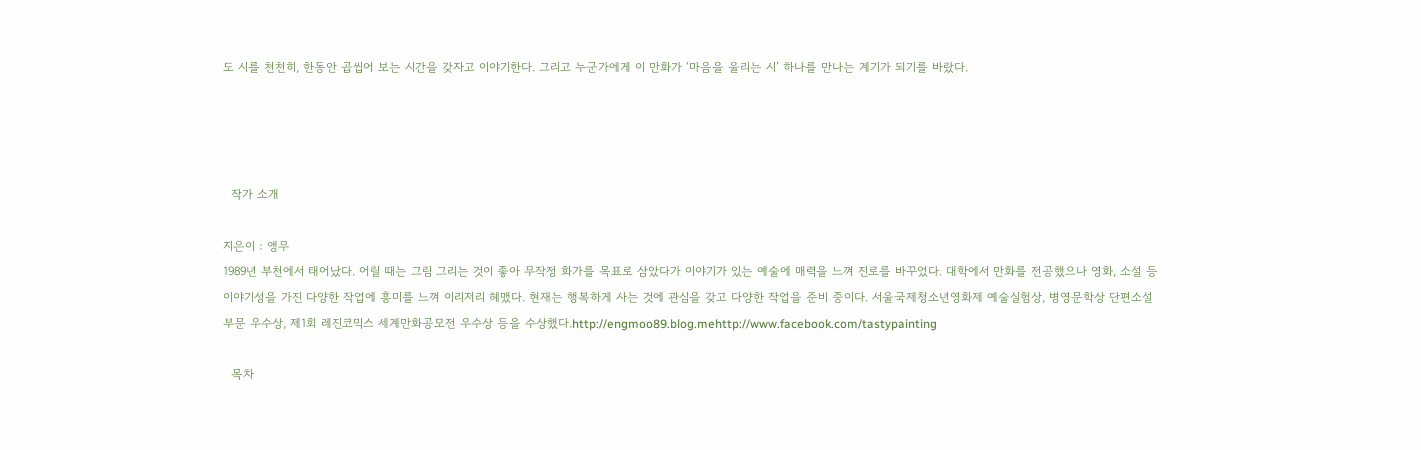도 시를 천천히, 한동안 곱씹어 보는 시간을 갖자고 이야기한다. 그리고 누군가에게 이 만화가 ‘마음을 울리는 시’ 하나를 만나는 계기가 되기를 바랐다.




  작가 소개

지은이 : 앵무
1989년 부천에서 태어났다. 어릴 때는 그림 그리는 것이 좋아 무작정 화가를 목표로 삼았다가 이야기가 있는 예술에 매력을 느껴 진로를 바꾸었다. 대학에서 만화를 전공했으나 영화, 소설 등 이야기성을 가진 다양한 작업에 흥미를 느껴 이리저리 헤맸다. 현재는 행복하게 사는 것에 관심을 갖고 다양한 작업을 준비 중이다. 서울국제청소년영화제 예술실험상, 병영문학상 단편소설 부문 우수상, 제1회 레진코믹스 세계만화공모전 우수상 등을 수상했다.http://engmoo89.blog.mehttp://www.facebook.com/tastypainting

  목차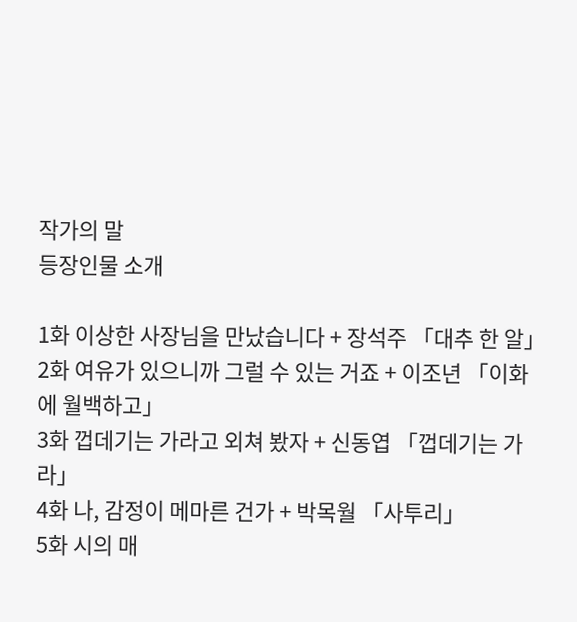작가의 말
등장인물 소개

1화 이상한 사장님을 만났습니다 + 장석주 「대추 한 알」
2화 여유가 있으니까 그럴 수 있는 거죠 + 이조년 「이화에 월백하고」
3화 껍데기는 가라고 외쳐 봤자 + 신동엽 「껍데기는 가라」
4화 나, 감정이 메마른 건가 + 박목월 「사투리」
5화 시의 매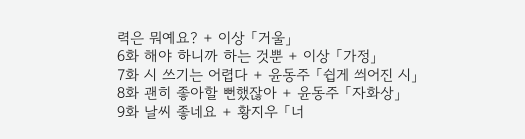력은 뭐예요? + 이상 「거울」
6화 해야 하니까 하는 것뿐 + 이상 「가정」
7화 시 쓰기는 어렵다 + 윤동주 「쉽게 씌어진 시」
8화 괜히 좋아할 뻔했잖아 + 윤동주 「자화상」
9화 날씨 좋네요 + 황지우 「너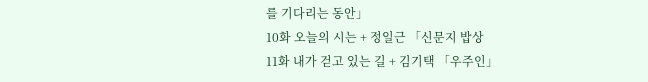를 기다리는 동안」
10화 오늘의 시는 + 정일근 「신문지 밥상
11화 내가 걷고 있는 길 + 김기택 「우주인」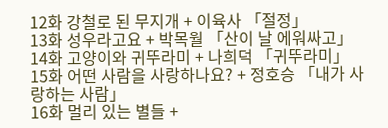12화 강철로 된 무지개 + 이육사 「절정」
13화 성우라고요 + 박목월 「산이 날 에워싸고」
14화 고양이와 귀뚜라미 + 나희덕 「귀뚜라미」
15화 어떤 사람을 사랑하나요? + 정호승 「내가 사랑하는 사람」
16화 멀리 있는 별들 +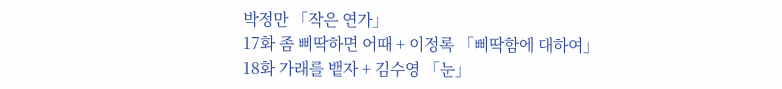박정만 「작은 연가」
17화 좀 삐딱하면 어때 + 이정록 「삐딱함에 대하여」
18화 가래를 뱉자 + 김수영 「눈」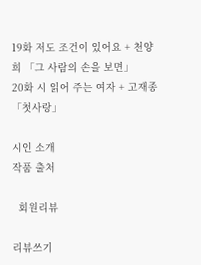19화 저도 조건이 있어요 + 천양희 「그 사람의 손을 보면」
20화 시 읽어 주는 여자 + 고재종 「첫사랑」

시인 소개
작품 출처

  회원리뷰

리뷰쓰기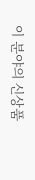이 분야의 신상품